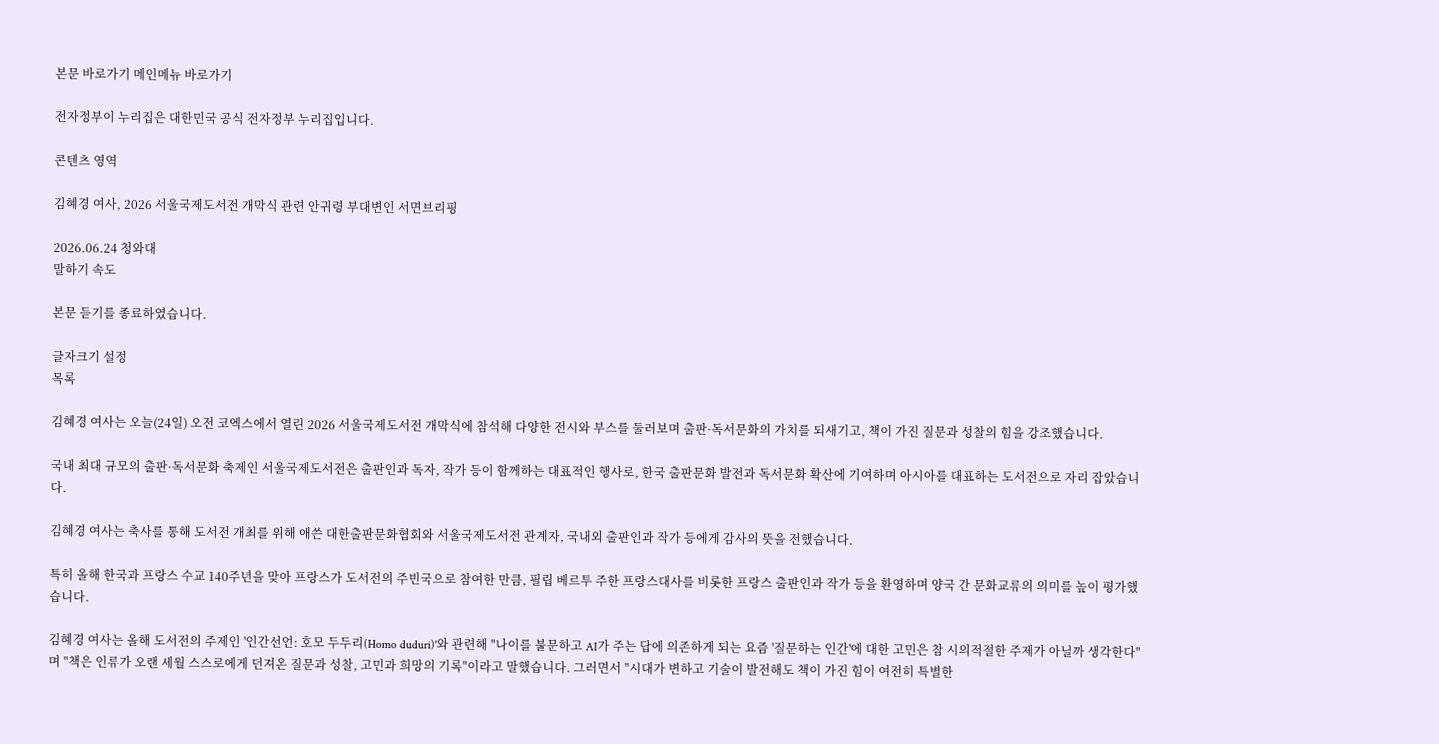본문 바로가기 메인메뉴 바로가기

전자정부이 누리집은 대한민국 공식 전자정부 누리집입니다.

콘텐츠 영역

김혜경 여사, 2026 서울국제도서전 개막식 관련 안귀령 부대변인 서면브리핑

2026.06.24 청와대
말하기 속도

본문 듣기를 종료하였습니다.

글자크기 설정
목록

김혜경 여사는 오늘(24일) 오전 코엑스에서 열린 2026 서울국제도서전 개막식에 참석해 다양한 전시와 부스를 둘러보며 출판·독서문화의 가치를 되새기고, 책이 가진 질문과 성찰의 힘을 강조했습니다.

국내 최대 규모의 출판·독서문화 축제인 서울국제도서전은 출판인과 독자, 작가 등이 함께하는 대표적인 행사로, 한국 출판문화 발전과 독서문화 확산에 기여하며 아시아를 대표하는 도서전으로 자리 잡았습니다.

김혜경 여사는 축사를 통해 도서전 개최를 위해 애쓴 대한출판문화협회와 서울국제도서전 관계자, 국내외 출판인과 작가 등에게 감사의 뜻을 전했습니다.

특히 올해 한국과 프랑스 수교 140주년을 맞아 프랑스가 도서전의 주빈국으로 참여한 만큼, 필립 베르투 주한 프랑스대사를 비롯한 프랑스 출판인과 작가 등을 환영하며 양국 간 문화교류의 의미를 높이 평가했습니다.

김혜경 여사는 올해 도서전의 주제인 '인간선언: 호모 두두리(Homo duduri)'와 관련해 "나이를 불문하고 AI가 주는 답에 의존하게 되는 요즘 '질문하는 인간'에 대한 고민은 참 시의적절한 주제가 아닐까 생각한다"며 "책은 인류가 오랜 세월 스스로에게 던져온 질문과 성찰, 고민과 희망의 기록"이라고 말했습니다. 그러면서 "시대가 변하고 기술이 발전해도 책이 가진 힘이 여전히 특별한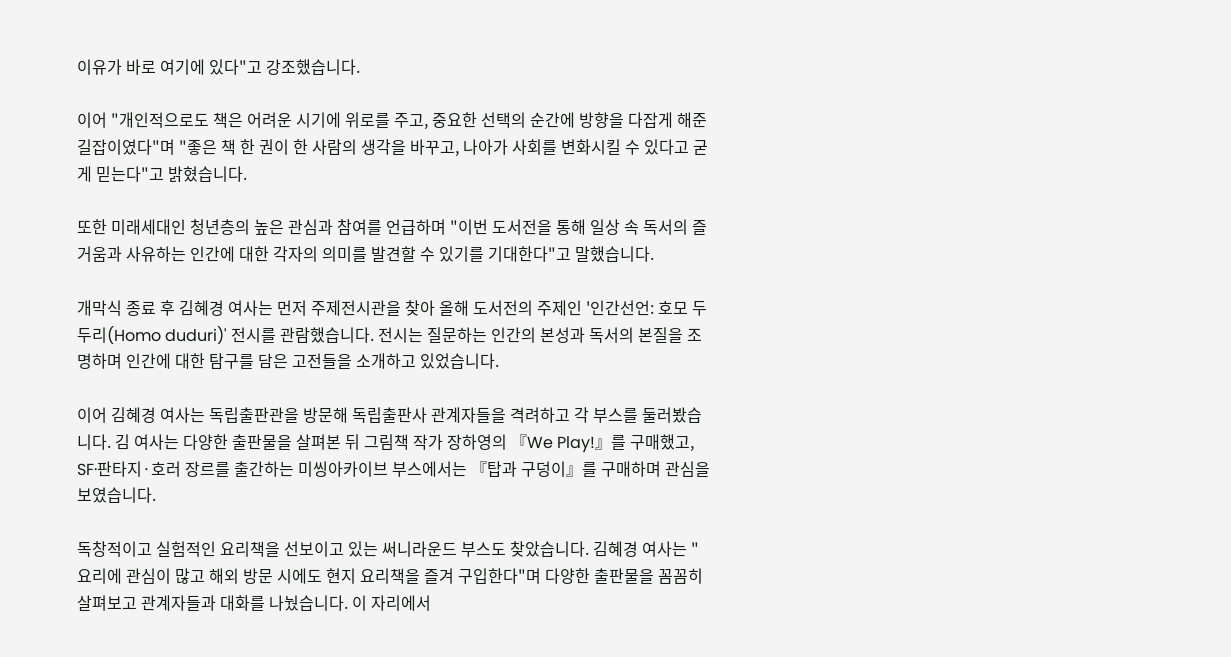이유가 바로 여기에 있다"고 강조했습니다.

이어 "개인적으로도 책은 어려운 시기에 위로를 주고, 중요한 선택의 순간에 방향을 다잡게 해준 길잡이였다"며 "좋은 책 한 권이 한 사람의 생각을 바꾸고, 나아가 사회를 변화시킬 수 있다고 굳게 믿는다"고 밝혔습니다.

또한 미래세대인 청년층의 높은 관심과 참여를 언급하며 "이번 도서전을 통해 일상 속 독서의 즐거움과 사유하는 인간에 대한 각자의 의미를 발견할 수 있기를 기대한다"고 말했습니다.

개막식 종료 후 김혜경 여사는 먼저 주제전시관을 찾아 올해 도서전의 주제인 '인간선언: 호모 두두리(Homo duduri)' 전시를 관람했습니다. 전시는 질문하는 인간의 본성과 독서의 본질을 조명하며 인간에 대한 탐구를 담은 고전들을 소개하고 있었습니다.

이어 김혜경 여사는 독립출판관을 방문해 독립출판사 관계자들을 격려하고 각 부스를 둘러봤습니다. 김 여사는 다양한 출판물을 살펴본 뒤 그림책 작가 장하영의 『We Play!』를 구매했고, SF·판타지·호러 장르를 출간하는 미씽아카이브 부스에서는 『탑과 구덩이』를 구매하며 관심을 보였습니다.

독창적이고 실험적인 요리책을 선보이고 있는 써니라운드 부스도 찾았습니다. 김혜경 여사는 "요리에 관심이 많고 해외 방문 시에도 현지 요리책을 즐겨 구입한다"며 다양한 출판물을 꼼꼼히 살펴보고 관계자들과 대화를 나눴습니다. 이 자리에서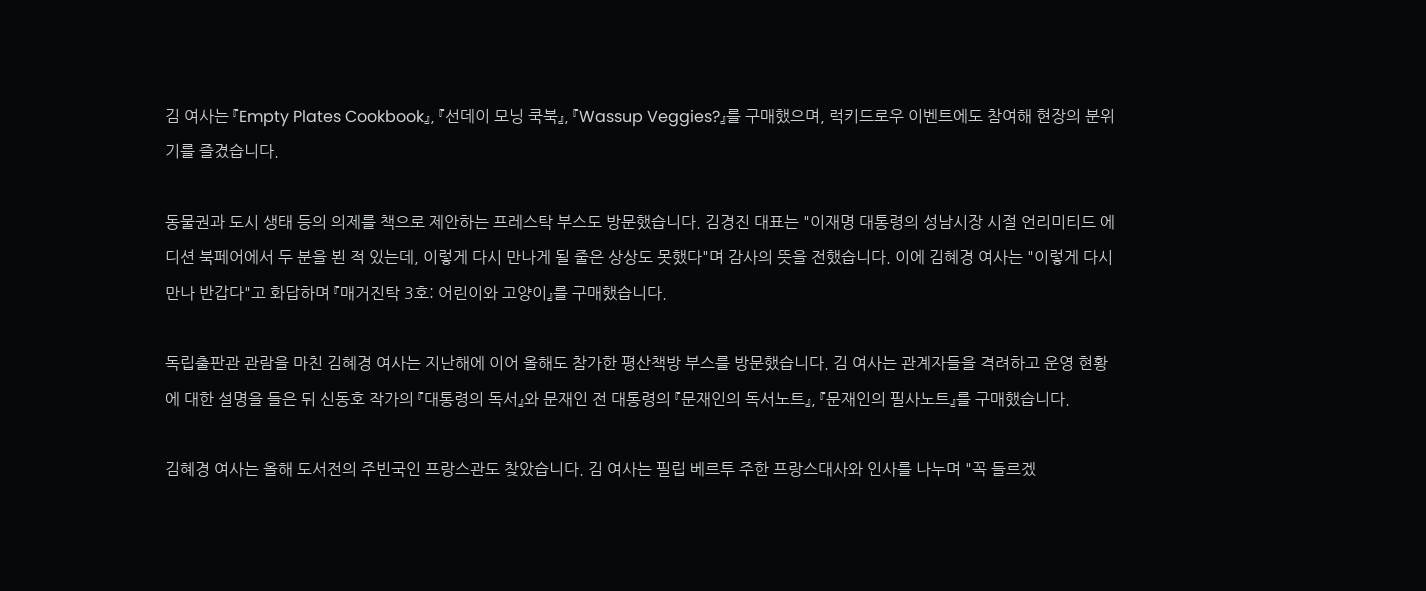김 여사는 『Empty Plates Cookbook』, 『선데이 모닝 쿡북』, 『Wassup Veggies?』를 구매했으며, 럭키드로우 이벤트에도 참여해 현장의 분위기를 즐겼습니다.

동물권과 도시 생태 등의 의제를 책으로 제안하는 프레스탁 부스도 방문했습니다. 김경진 대표는 "이재명 대통령의 성남시장 시절 언리미티드 에디션 북페어에서 두 분을 뵌 적 있는데, 이렇게 다시 만나게 될 줄은 상상도 못했다"며 감사의 뜻을 전했습니다. 이에 김혜경 여사는 "이렇게 다시 만나 반갑다"고 화답하며 『매거진탁 3호: 어린이와 고양이』를 구매했습니다.

독립출판관 관람을 마친 김혜경 여사는 지난해에 이어 올해도 참가한 평산책방 부스를 방문했습니다. 김 여사는 관계자들을 격려하고 운영 현황에 대한 설명을 들은 뒤 신동호 작가의 『대통령의 독서』와 문재인 전 대통령의 『문재인의 독서노트』, 『문재인의 필사노트』를 구매했습니다.

김혜경 여사는 올해 도서전의 주빈국인 프랑스관도 찾았습니다. 김 여사는 필립 베르투 주한 프랑스대사와 인사를 나누며 "꼭 들르겠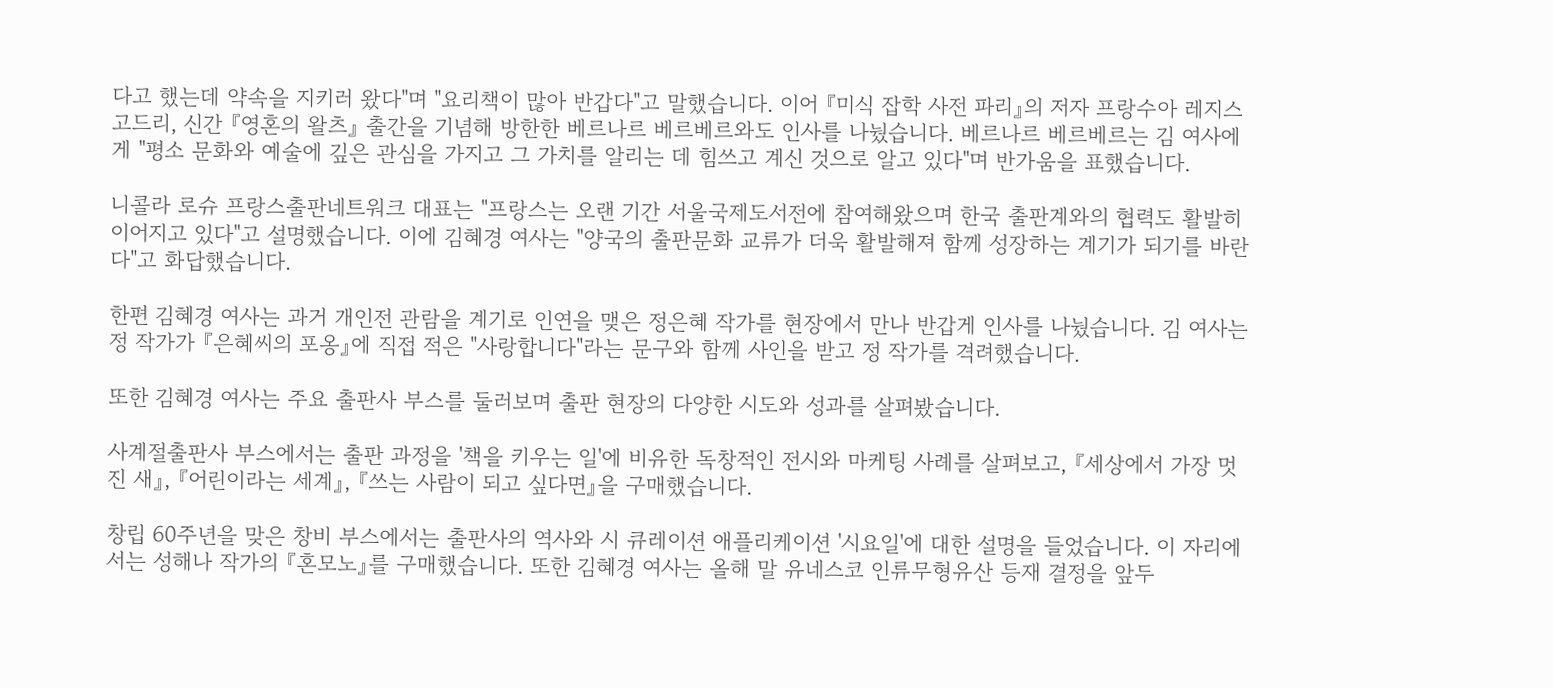다고 했는데 약속을 지키러 왔다"며 "요리책이 많아 반갑다"고 말했습니다. 이어 『미식 잡학 사전 파리』의 저자 프랑수아 레지스 고드리, 신간 『영혼의 왈츠』 출간을 기념해 방한한 베르나르 베르베르와도 인사를 나눴습니다. 베르나르 베르베르는 김 여사에게 "평소 문화와 예술에 깊은 관심을 가지고 그 가치를 알리는 데 힘쓰고 계신 것으로 알고 있다"며 반가움을 표했습니다.

니콜라 로슈 프랑스출판네트워크 대표는 "프랑스는 오랜 기간 서울국제도서전에 참여해왔으며 한국 출판계와의 협력도 활발히 이어지고 있다"고 설명했습니다. 이에 김혜경 여사는 "양국의 출판문화 교류가 더욱 활발해져 함께 성장하는 계기가 되기를 바란다"고 화답했습니다.

한편 김혜경 여사는 과거 개인전 관람을 계기로 인연을 맺은 정은혜 작가를 현장에서 만나 반갑게 인사를 나눴습니다. 김 여사는 정 작가가 『은혜씨의 포옹』에 직접 적은 "사랑합니다"라는 문구와 함께 사인을 받고 정 작가를 격려했습니다.

또한 김혜경 여사는 주요 출판사 부스를 둘러보며 출판 현장의 다양한 시도와 성과를 살펴봤습니다.

사계절출판사 부스에서는 출판 과정을 '책을 키우는 일'에 비유한 독창적인 전시와 마케팅 사례를 살펴보고, 『세상에서 가장 멋진 새』, 『어린이라는 세계』, 『쓰는 사람이 되고 싶다면』을 구매했습니다.

창립 60주년을 맞은 창비 부스에서는 출판사의 역사와 시 큐레이션 애플리케이션 '시요일'에 대한 설명을 들었습니다. 이 자리에서는 성해나 작가의 『혼모노』를 구매했습니다. 또한 김혜경 여사는 올해 말 유네스코 인류무형유산 등재 결정을 앞두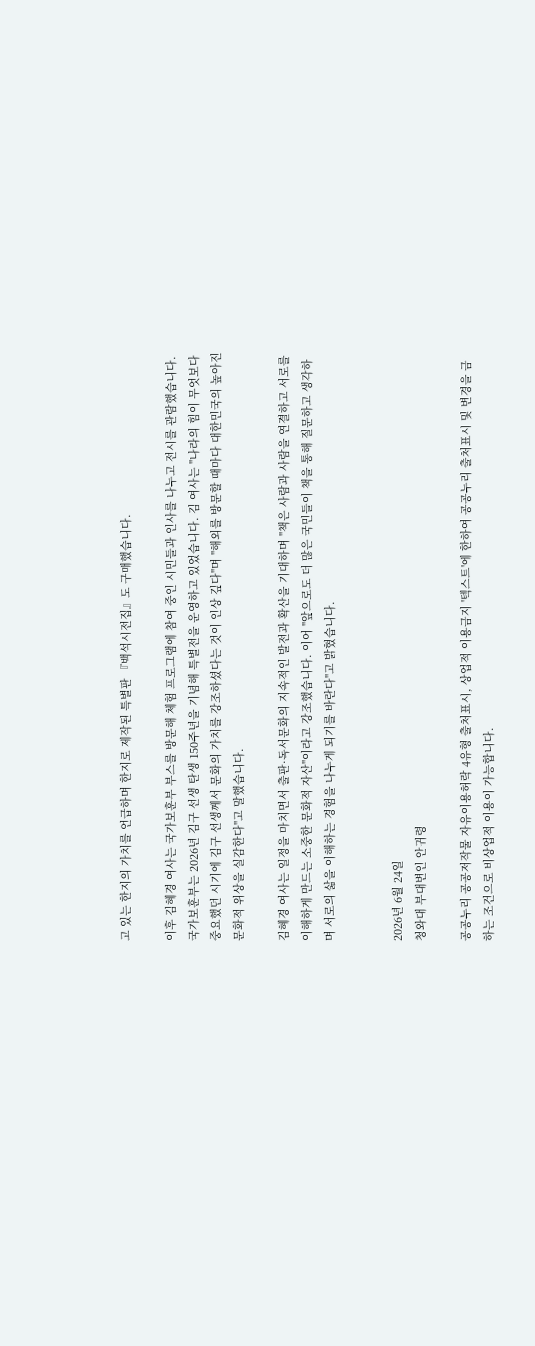고 있는 한지의 가치를 언급하며 한지로 제작된 특별판 『백석시전집』도 구매했습니다.

이후 김혜경 여사는 국가보훈부 부스를 방문해 체험 프로그램에 참여 중인 시민들과 인사를 나누고 전시를 관람했습니다. 국가보훈부는 2026년 김구 선생 탄생 150주년을 기념해 특별전을 운영하고 있었습니다. 김 여사는 "나라의 힘이 무엇보다 중요했던 시기에 김구 선생께서 문화의 가치를 강조하셨다는 것이 인상 깊다"며 "해외를 방문할 때마다 대한민국의 높아진 문화적 위상을 실감한다"고 말했습니다.

김혜경 여사는 일정을 마치면서 출판·독서문화의 지속적인 발전과 확산을 기대하며 "책은 사람과 사람을 연결하고 서로를 이해하게 만드는 소중한 문화적 자산"이라고 강조했습니다. 이어 "앞으로도 더 많은 국민들이 책을 통해 질문하고 생각하며 서로의 삶을 이해하는 경험을 나누게 되기를 바란다"고 밝혔습니다.


2026년 6월 24일
청와대 부대변인 안귀령

공공누리 공공저작물 자유이용허락 4유형 출처표시, 상업적 이용금지 '텍스트'에 한하여 공공누리 출처표시 및 변경을 금하는 조건으로 비상업적 이용이 가능합니다.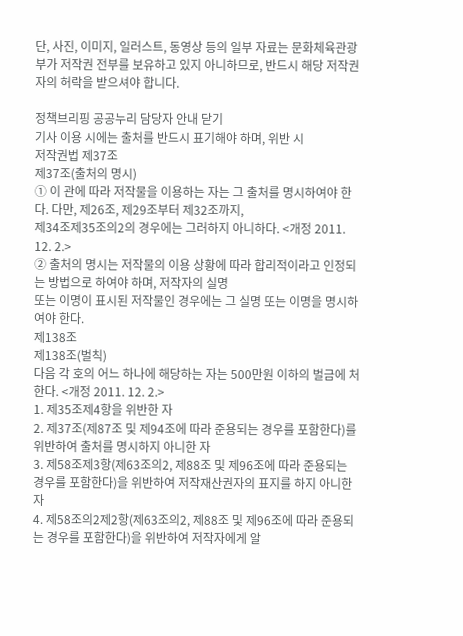단, 사진, 이미지, 일러스트, 동영상 등의 일부 자료는 문화체육관광부가 저작권 전부를 보유하고 있지 아니하므로, 반드시 해당 저작권자의 허락을 받으셔야 합니다.

정책브리핑 공공누리 담당자 안내 닫기
기사 이용 시에는 출처를 반드시 표기해야 하며, 위반 시
저작권법 제37조
제37조(출처의 명시)
① 이 관에 따라 저작물을 이용하는 자는 그 출처를 명시하여야 한다. 다만, 제26조, 제29조부터 제32조까지,
제34조제35조의2의 경우에는 그러하지 아니하다. <개정 2011. 12. 2.>
② 출처의 명시는 저작물의 이용 상황에 따라 합리적이라고 인정되는 방법으로 하여야 하며, 저작자의 실명
또는 이명이 표시된 저작물인 경우에는 그 실명 또는 이명을 명시하여야 한다.
제138조
제138조(벌칙)
다음 각 호의 어느 하나에 해당하는 자는 500만원 이하의 벌금에 처한다. <개정 2011. 12. 2.>
1. 제35조제4항을 위반한 자
2. 제37조(제87조 및 제94조에 따라 준용되는 경우를 포함한다)를 위반하여 출처를 명시하지 아니한 자
3. 제58조제3항(제63조의2, 제88조 및 제96조에 따라 준용되는 경우를 포함한다)을 위반하여 저작재산권자의 표지를 하지 아니한 자
4. 제58조의2제2항(제63조의2, 제88조 및 제96조에 따라 준용되는 경우를 포함한다)을 위반하여 저작자에게 알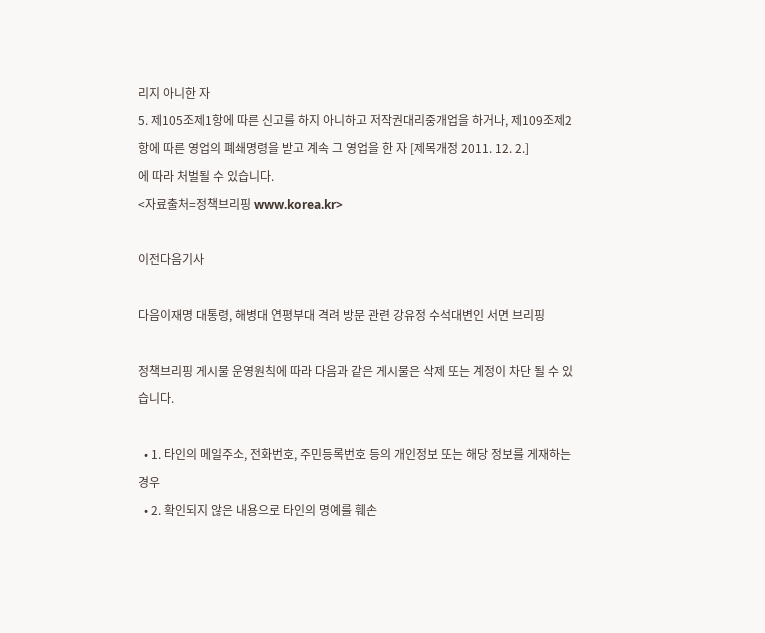리지 아니한 자
5. 제105조제1항에 따른 신고를 하지 아니하고 저작권대리중개업을 하거나, 제109조제2항에 따른 영업의 폐쇄명령을 받고 계속 그 영업을 한 자 [제목개정 2011. 12. 2.]
에 따라 처벌될 수 있습니다.
<자료출처=정책브리핑 www.korea.kr>

이전다음기사

다음이재명 대통령, 해병대 연평부대 격려 방문 관련 강유정 수석대변인 서면 브리핑

정책브리핑 게시물 운영원칙에 따라 다음과 같은 게시물은 삭제 또는 계정이 차단 될 수 있습니다.

  • 1. 타인의 메일주소, 전화번호, 주민등록번호 등의 개인정보 또는 해당 정보를 게재하는 경우
  • 2. 확인되지 않은 내용으로 타인의 명예를 훼손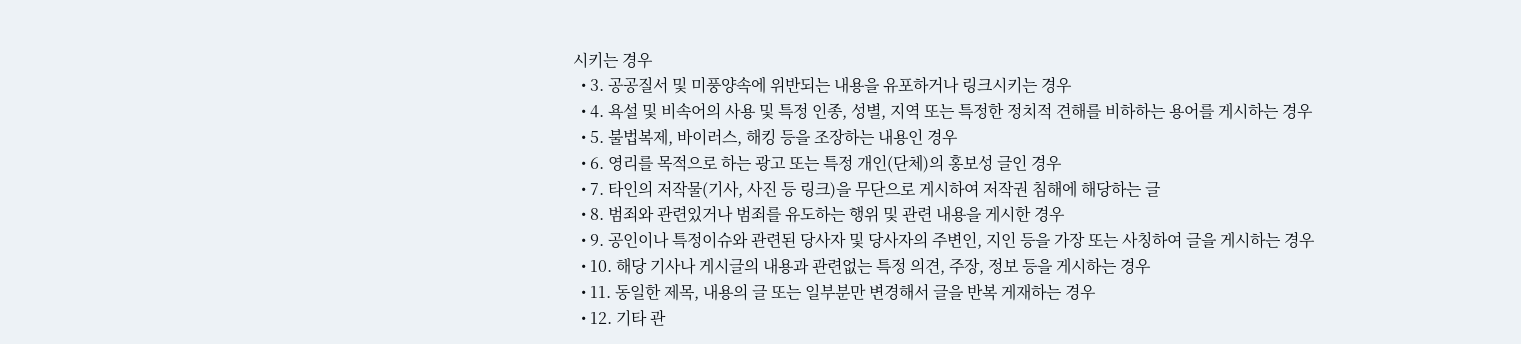시키는 경우
  • 3. 공공질서 및 미풍양속에 위반되는 내용을 유포하거나 링크시키는 경우
  • 4. 욕설 및 비속어의 사용 및 특정 인종, 성별, 지역 또는 특정한 정치적 견해를 비하하는 용어를 게시하는 경우
  • 5. 불법복제, 바이러스, 해킹 등을 조장하는 내용인 경우
  • 6. 영리를 목적으로 하는 광고 또는 특정 개인(단체)의 홍보성 글인 경우
  • 7. 타인의 저작물(기사, 사진 등 링크)을 무단으로 게시하여 저작권 침해에 해당하는 글
  • 8. 범죄와 관련있거나 범죄를 유도하는 행위 및 관련 내용을 게시한 경우
  • 9. 공인이나 특정이슈와 관련된 당사자 및 당사자의 주변인, 지인 등을 가장 또는 사칭하여 글을 게시하는 경우
  • 10. 해당 기사나 게시글의 내용과 관련없는 특정 의견, 주장, 정보 등을 게시하는 경우
  • 11. 동일한 제목, 내용의 글 또는 일부분만 변경해서 글을 반복 게재하는 경우
  • 12. 기타 관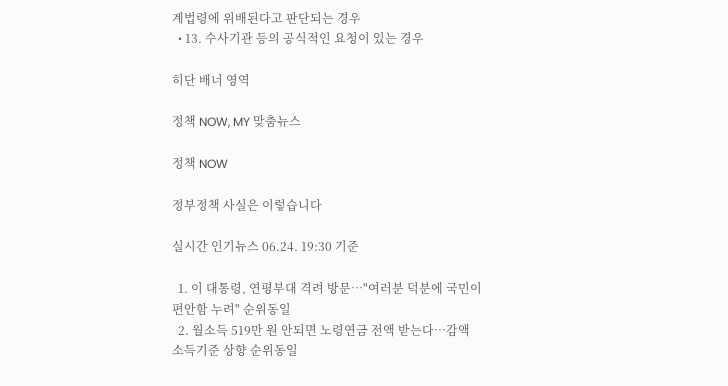계법령에 위배된다고 판단되는 경우
  • 13. 수사기관 등의 공식적인 요청이 있는 경우

히단 배너 영역

정책 NOW, MY 맞춤뉴스

정책 NOW

정부정책 사실은 이렇습니다

실시간 인기뉴스 06.24. 19:30 기준

  1. 이 대통령, 연평부대 격려 방문…"여러분 덕분에 국민이 편안함 누려" 순위동일
  2. 월소득 519만 원 안되면 노령연금 전액 받는다…감액 소득기준 상향 순위동일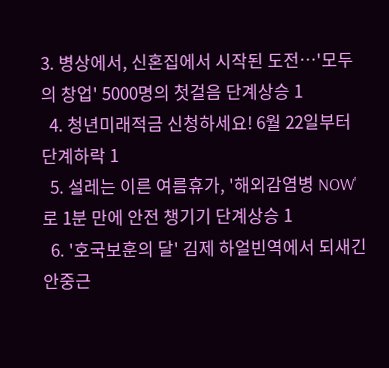3. 병상에서, 신혼집에서 시작된 도전…'모두의 창업' 5000명의 첫걸음 단계상승 1
  4. 청년미래적금 신청하세요! 6월 22일부터 단계하락 1
  5. 설레는 이른 여름휴가, '해외감염병 NOW'로 1분 만에 안전 챙기기 단계상승 1
  6. '호국보훈의 달' 김제 하얼빈역에서 되새긴 안중근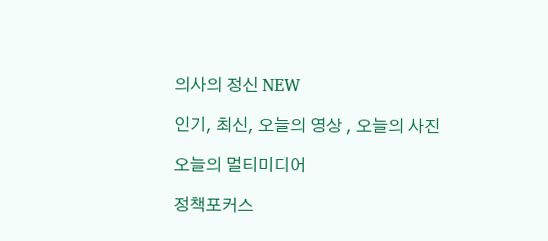의사의 정신 NEW

인기, 최신, 오늘의 영상 , 오늘의 사진

오늘의 멀티미디어

정책포커스